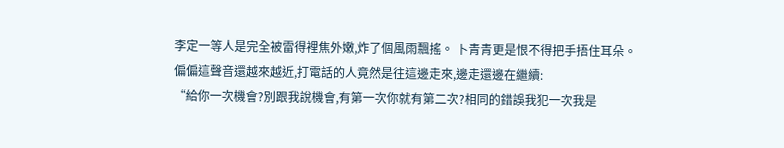李定一等人是完全被雷得裡焦外嫩,炸了個風雨飄搖。 卜青青更是恨不得把手捂住耳朵。
偏偏這聲音還越來越近,打電話的人竟然是往這邊走來,邊走還邊在繼續:
“給你一次機會?別跟我說機會,有第一次你就有第二次?相同的錯誤我犯一次我是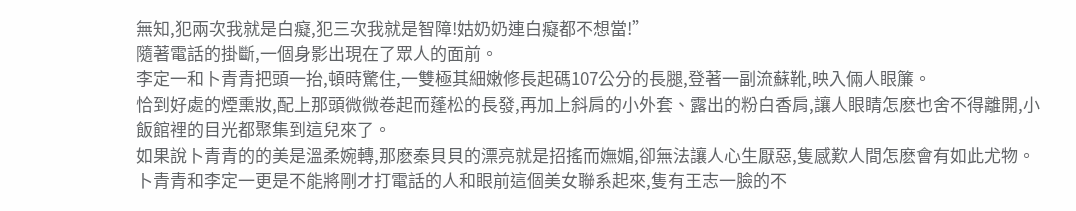無知,犯兩次我就是白癡,犯三次我就是智障!姑奶奶連白癡都不想當!”
隨著電話的掛斷,一個身影出現在了眾人的面前。
李定一和卜青青把頭一抬,頓時驚住,一雙極其細嫩修長起碼107公分的長腿,登著一副流蘇靴,映入倆人眼簾。
恰到好處的煙熏妝,配上那頭微微卷起而蓬松的長發,再加上斜肩的小外套、露出的粉白香肩,讓人眼睛怎麽也舍不得離開,小飯館裡的目光都聚集到這兒來了。
如果說卜青青的的美是溫柔婉轉,那麽秦貝貝的漂亮就是招搖而嫵媚,卻無法讓人心生厭惡,隻感歎人間怎麽會有如此尤物。
卜青青和李定一更是不能將剛才打電話的人和眼前這個美女聯系起來,隻有王志一臉的不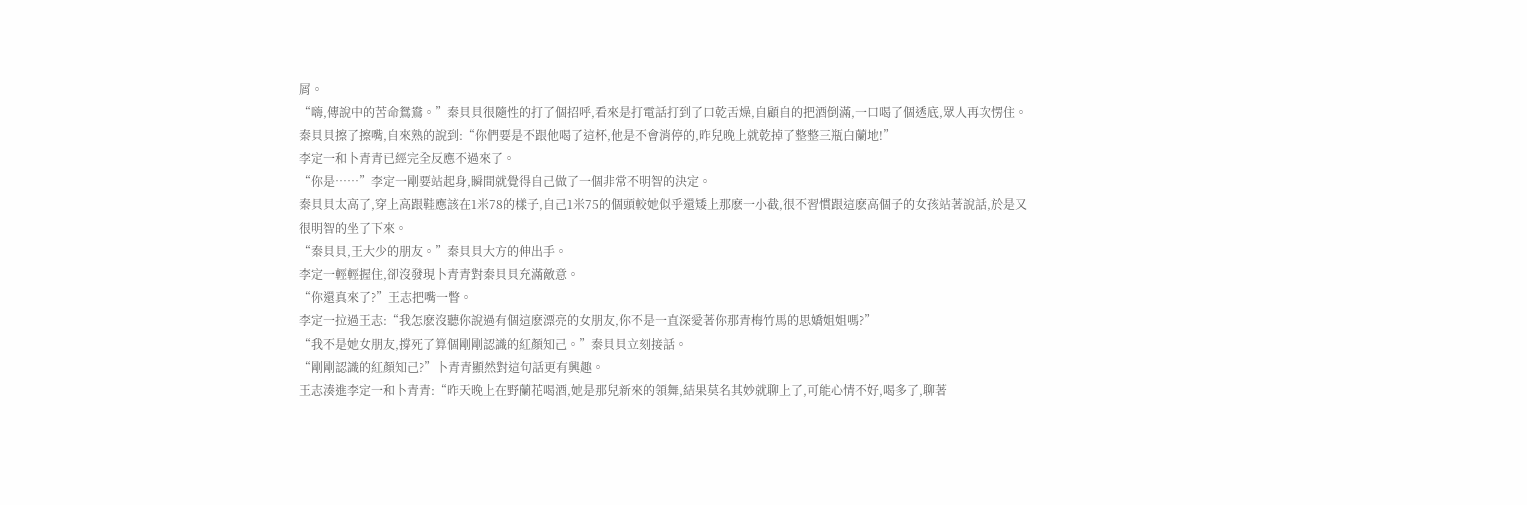屑。
“嗨,傳說中的苦命鴛鴦。”秦貝貝很隨性的打了個招呼,看來是打電話打到了口乾舌燥,自顧自的把酒倒滿,一口喝了個透底,眾人再次愣住。
秦貝貝擦了擦嘴,自來熟的說到:“你們要是不跟他喝了這杯,他是不會消停的,昨兒晚上就乾掉了整整三瓶白蘭地!”
李定一和卜青青已經完全反應不過來了。
“你是……”李定一剛要站起身,瞬間就覺得自己做了一個非常不明智的決定。
秦貝貝太高了,穿上高跟鞋應該在1米78的樣子,自己1米75的個頭較她似乎還矮上那麽一小截,很不習慣跟這麽高個子的女孩站著說話,於是又很明智的坐了下來。
“秦貝貝,王大少的朋友。”秦貝貝大方的伸出手。
李定一輕輕握住,卻沒發現卜青青對秦貝貝充滿敵意。
“你還真來了?”王志把嘴一瞥。
李定一拉過王志:“我怎麽沒聽你說過有個這麽漂亮的女朋友,你不是一直深愛著你那青梅竹馬的思嬌姐姐嗎?”
“我不是她女朋友,撐死了算個剛剛認識的紅顏知己。”秦貝貝立刻接話。
“剛剛認識的紅顏知己?”卜青青顯然對這句話更有興趣。
王志湊進李定一和卜青青:“昨天晚上在野蘭花喝酒,她是那兒新來的領舞,結果莫名其妙就聊上了,可能心情不好,喝多了,聊著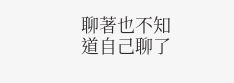聊著也不知道自己聊了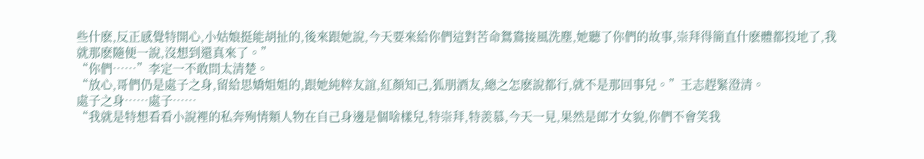些什麽,反正感覺特開心,小姑娘挺能胡扯的,後來跟她說,今天要來給你們這對苦命鴛鴦接風洗塵,她聽了你們的故事,崇拜得簡直什麽體都投地了,我就那麽隨便一說,沒想到還真來了。”
“你們……”李定一不敢問太清楚。
“放心,哥們仍是處子之身,留給思嬌姐姐的,跟她純粹友誼,紅顏知己,狐朋酒友,總之怎麽說都行,就不是那回事兒。”王志趕緊澄清。
處子之身……處子……
“我就是特想看看小說裡的私奔殉情類人物在自己身邊是個啥樣兒,特崇拜,特羨慕,今天一見,果然是郎才女貌,你們不會笑我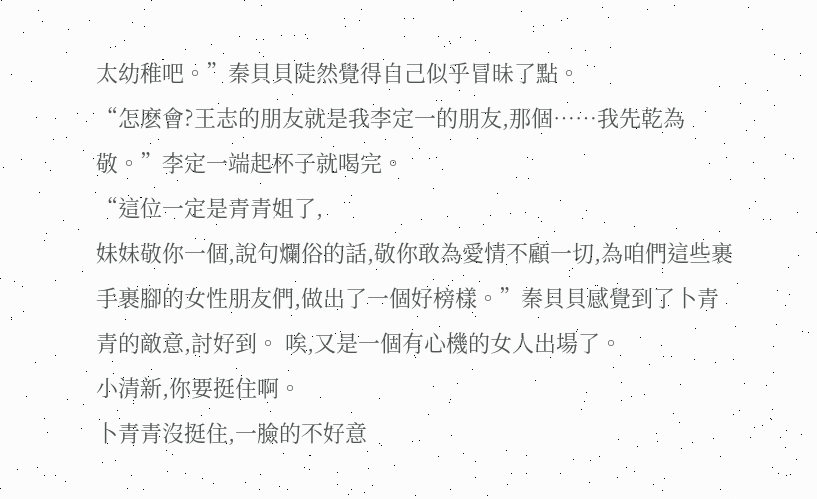太幼稚吧。”秦貝貝陡然覺得自己似乎冒昧了點。
“怎麽會?王志的朋友就是我李定一的朋友,那個……我先乾為敬。”李定一端起杯子就喝完。
“這位一定是青青姐了,
妹妹敬你一個,說句爛俗的話,敬你敢為愛情不顧一切,為咱們這些裹手裹腳的女性朋友們,做出了一個好榜樣。”秦貝貝感覺到了卜青青的敵意,討好到。 唉,又是一個有心機的女人出場了。
小清新,你要挺住啊。
卜青青沒挺住,一臉的不好意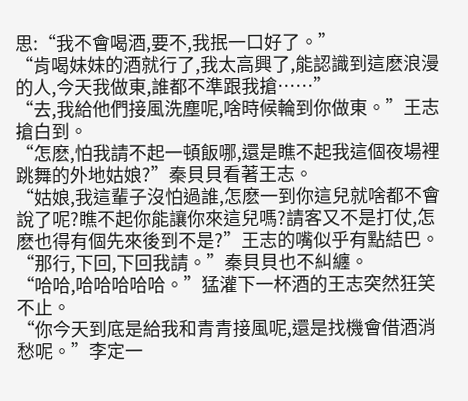思:“我不會喝酒,要不,我抿一口好了。”
“肯喝妹妹的酒就行了,我太高興了,能認識到這麽浪漫的人,今天我做東,誰都不準跟我搶……”
“去,我給他們接風洗塵呢,啥時候輪到你做東。”王志搶白到。
“怎麽,怕我請不起一頓飯哪,還是瞧不起我這個夜場裡跳舞的外地姑娘?”秦貝貝看著王志。
“姑娘,我這輩子沒怕過誰,怎麽一到你這兒就啥都不會說了呢?瞧不起你能讓你來這兒嗎?請客又不是打仗,怎麽也得有個先來後到不是?”王志的嘴似乎有點結巴。
“那行,下回,下回我請。”秦貝貝也不糾纏。
“哈哈,哈哈哈哈哈。”猛灌下一杯酒的王志突然狂笑不止。
“你今天到底是給我和青青接風呢,還是找機會借酒消愁呢。”李定一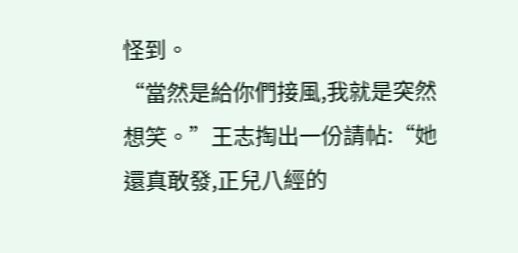怪到。
“當然是給你們接風,我就是突然想笑。”王志掏出一份請帖:“她還真敢發,正兒八經的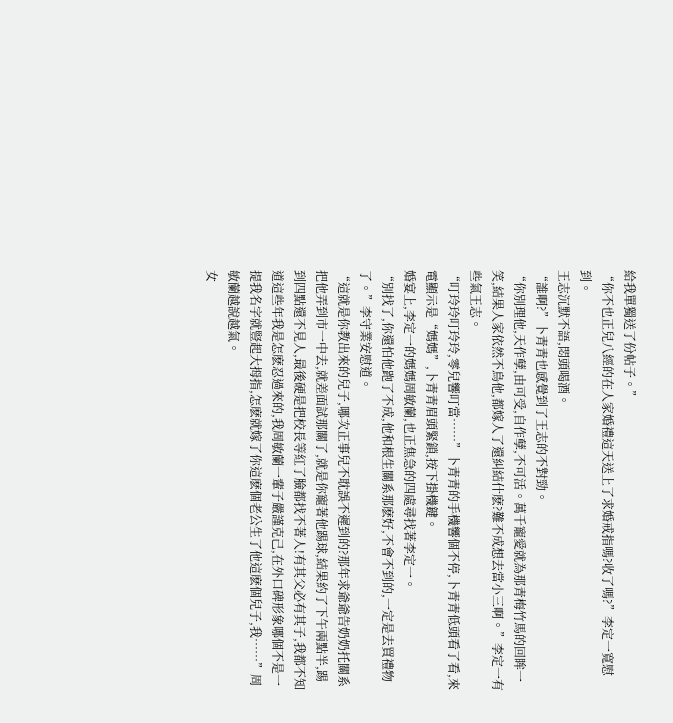給我單獨送了份帖子。”
“你不也正兒八經的在人家婚禮這天送上了求婚戒指嗎?收了嗎?”李定一寬慰到。
王志沉默不語,悶頭喝酒。
“誰啊?”卜青青也感覺到了王志的不對勁。
“你別理他,天作孽,由可受,自作孽,不可活。萬千寵愛就為那青梅竹馬的回眸一笑,結果人家依然不鳥他,都嫁人了還糾結什麽?難不成想去當小三啊。”李定一有些氣王志。
“叮玲玲叮玲玲,零兒響叮當……”卜青青的手機響個不停,卜青青低頭看了看,來電顯示是“媽媽”,卜青青眉頭緊鎖,按下掛機鍵。
婚宴上,李定一的媽媽周敏蘭,也正焦急的四處尋找著李定一。
“別找了,你還怕他跑了不成,他和根生關系那麽好,不會不到的,一定是去買禮物了。”李守業安慰道。
“這就是你教出來的兒子,哪次正事兒不耽誤不遲到的?那年求爺爺告奶奶托關系把他弄到市一中去,就差面試那關了,就是你寵著他踢球,結果約了下午兩點半,踢到四點還不見人,最後硬是把校長等紅了臉都找不著人!有其父必有其子,我都不知道這些年我是怎麽忍過來的,我周敏蘭一輩子嚴謹克己,在外口碑形象哪個不是一提我名字就豎起大拇指,怎麽就嫁了你這麽個老公生了他這麽個兒子,我……”周敏蘭越說越氣。
女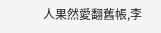人果然愛翻舊帳,李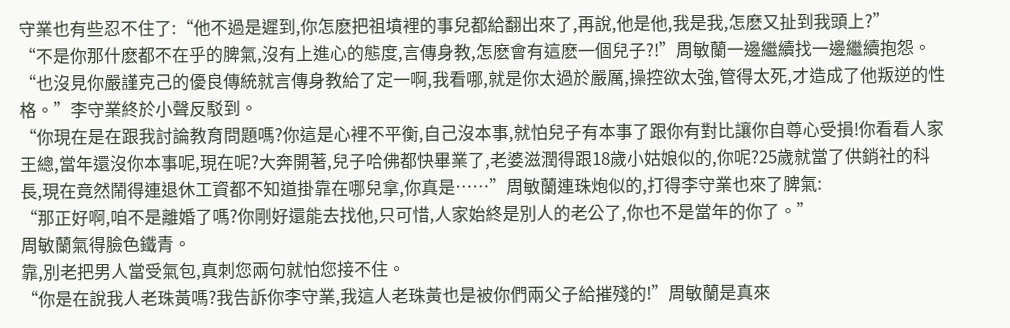守業也有些忍不住了:“他不過是遲到,你怎麽把祖墳裡的事兒都給翻出來了,再說,他是他,我是我,怎麽又扯到我頭上?”
“不是你那什麽都不在乎的脾氣,沒有上進心的態度,言傳身教,怎麽會有這麽一個兒子?!”周敏蘭一邊繼續找一邊繼續抱怨。
“也沒見你嚴謹克己的優良傳統就言傳身教給了定一啊,我看哪,就是你太過於嚴厲,操控欲太強,管得太死,才造成了他叛逆的性格。”李守業終於小聲反駁到。
“你現在是在跟我討論教育問題嗎?你這是心裡不平衡,自己沒本事,就怕兒子有本事了跟你有對比讓你自尊心受損!你看看人家王總,當年還沒你本事呢,現在呢?大奔開著,兒子哈佛都快畢業了,老婆滋潤得跟18歲小姑娘似的,你呢?25歲就當了供銷社的科長,現在竟然鬧得連退休工資都不知道掛靠在哪兒拿,你真是……”周敏蘭連珠炮似的,打得李守業也來了脾氣:
“那正好啊,咱不是離婚了嗎?你剛好還能去找他,只可惜,人家始終是別人的老公了,你也不是當年的你了。”
周敏蘭氣得臉色鐵青。
靠,別老把男人當受氣包,真刺您兩句就怕您接不住。
“你是在說我人老珠黃嗎?我告訴你李守業,我這人老珠黃也是被你們兩父子給摧殘的!”周敏蘭是真來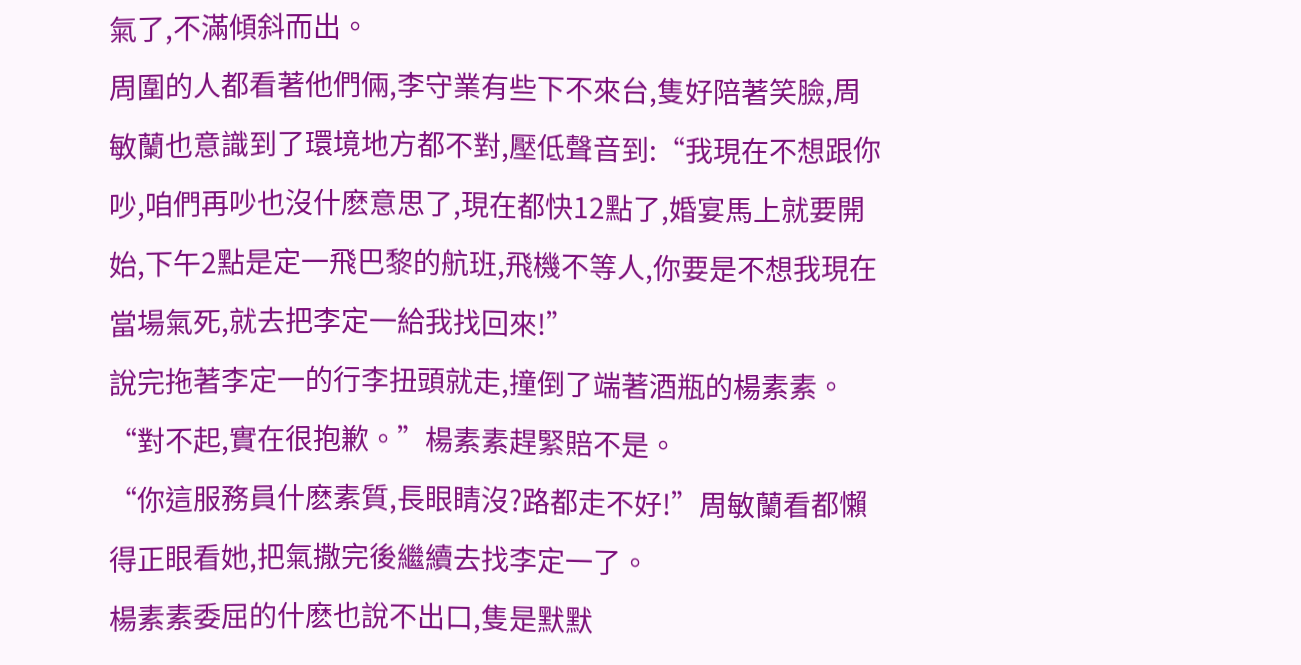氣了,不滿傾斜而出。
周圍的人都看著他們倆,李守業有些下不來台,隻好陪著笑臉,周敏蘭也意識到了環境地方都不對,壓低聲音到:“我現在不想跟你吵,咱們再吵也沒什麽意思了,現在都快12點了,婚宴馬上就要開始,下午2點是定一飛巴黎的航班,飛機不等人,你要是不想我現在當場氣死,就去把李定一給我找回來!”
說完拖著李定一的行李扭頭就走,撞倒了端著酒瓶的楊素素。
“對不起,實在很抱歉。”楊素素趕緊賠不是。
“你這服務員什麽素質,長眼睛沒?路都走不好!”周敏蘭看都懶得正眼看她,把氣撒完後繼續去找李定一了。
楊素素委屈的什麽也說不出口,隻是默默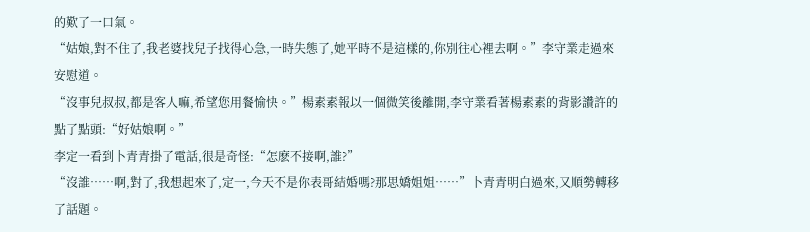的歎了一口氣。
“姑娘,對不住了,我老婆找兒子找得心急,一時失態了,她平時不是這樣的,你別往心裡去啊。”李守業走過來安慰道。
“沒事兒叔叔,都是客人嘛,希望您用餐愉快。”楊素素報以一個微笑後離開,李守業看著楊素素的背影讚許的點了點頭:“好姑娘啊。”
李定一看到卜青青掛了電話,很是奇怪:“怎麽不接啊,誰?”
“沒誰……啊,對了,我想起來了,定一,今天不是你表哥結婚嗎?那思嬌姐姐……”卜青青明白過來,又順勢轉移了話題。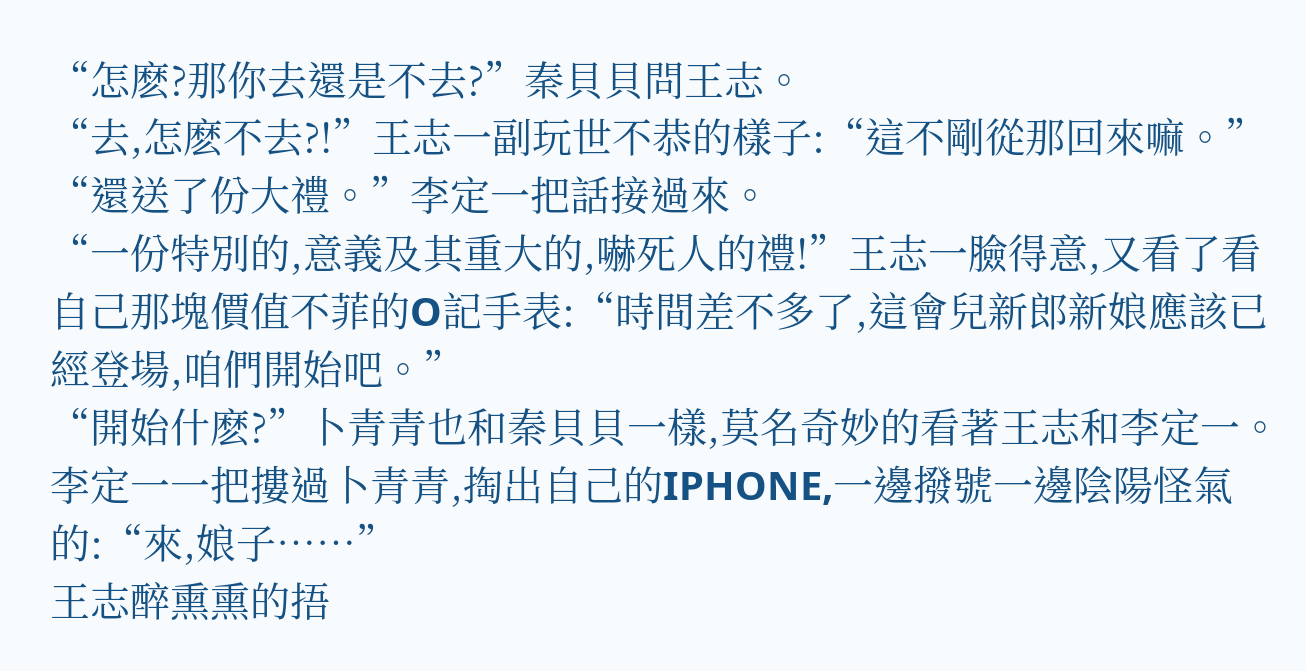“怎麽?那你去還是不去?”秦貝貝問王志。
“去,怎麽不去?!”王志一副玩世不恭的樣子:“這不剛從那回來嘛。”
“還送了份大禮。”李定一把話接過來。
“一份特別的,意義及其重大的,嚇死人的禮!”王志一臉得意,又看了看自己那塊價值不菲的O記手表:“時間差不多了,這會兒新郎新娘應該已經登場,咱們開始吧。”
“開始什麽?”卜青青也和秦貝貝一樣,莫名奇妙的看著王志和李定一。
李定一一把摟過卜青青,掏出自己的IPHONE,一邊撥號一邊陰陽怪氣的:“來,娘子……”
王志醉熏熏的捂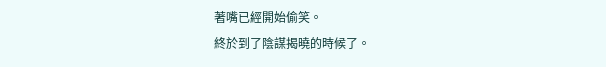著嘴已經開始偷笑。
終於到了陰謀揭曉的時候了。